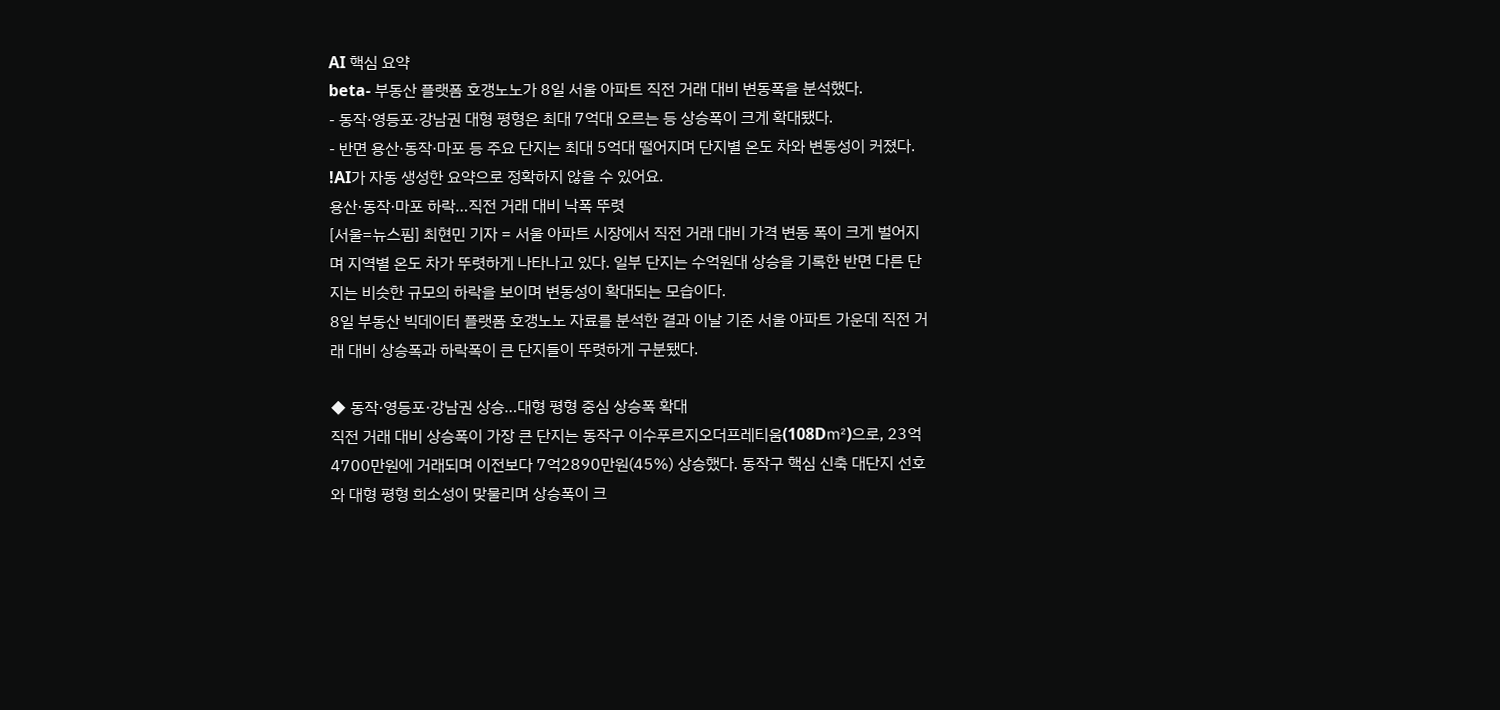AI 핵심 요약
beta- 부동산 플랫폼 호갱노노가 8일 서울 아파트 직전 거래 대비 변동폭을 분석했다.
- 동작·영등포·강남권 대형 평형은 최대 7억대 오르는 등 상승폭이 크게 확대됐다.
- 반면 용산·동작·마포 등 주요 단지는 최대 5억대 떨어지며 단지별 온도 차와 변동성이 커졌다.
!AI가 자동 생성한 요약으로 정확하지 않을 수 있어요.
용산·동작·마포 하락…직전 거래 대비 낙폭 뚜렷
[서울=뉴스핌] 최현민 기자 = 서울 아파트 시장에서 직전 거래 대비 가격 변동 폭이 크게 벌어지며 지역별 온도 차가 뚜렷하게 나타나고 있다. 일부 단지는 수억원대 상승을 기록한 반면 다른 단지는 비슷한 규모의 하락을 보이며 변동성이 확대되는 모습이다.
8일 부동산 빅데이터 플랫폼 호갱노노 자료를 분석한 결과 이날 기준 서울 아파트 가운데 직전 거래 대비 상승폭과 하락폭이 큰 단지들이 뚜렷하게 구분됐다.

◆ 동작·영등포·강남권 상승…대형 평형 중심 상승폭 확대
직전 거래 대비 상승폭이 가장 큰 단지는 동작구 이수푸르지오더프레티움(108D㎡)으로, 23억4700만원에 거래되며 이전보다 7억2890만원(45%) 상승했다. 동작구 핵심 신축 대단지 선호와 대형 평형 희소성이 맞물리며 상승폭이 크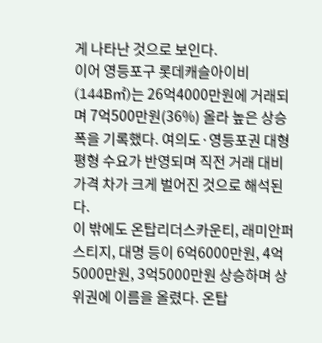게 나타난 것으로 보인다.
이어 영등포구 롯데캐슬아이비(144B㎡)는 26억4000만원에 거래되며 7억500만원(36%) 올라 높은 상승폭을 기록했다. 여의도·영등포권 대형 평형 수요가 반영되며 직전 거래 대비 가격 차가 크게 벌어진 것으로 해석된다.
이 밖에도 온탑리더스카운티, 래미안퍼스티지, 대명 등이 6억6000만원, 4억5000만원, 3억5000만원 상승하며 상위권에 이름을 올렸다. 온탑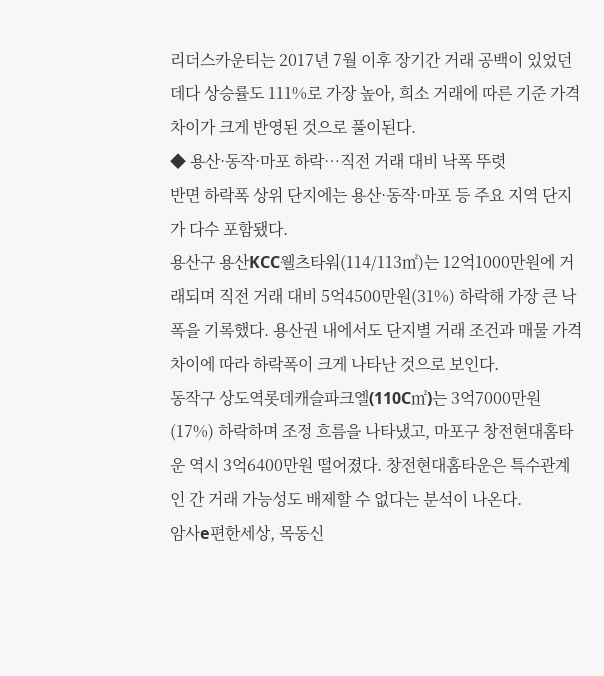리더스카운티는 2017년 7월 이후 장기간 거래 공백이 있었던 데다 상승률도 111%로 가장 높아, 희소 거래에 따른 기준 가격 차이가 크게 반영된 것으로 풀이된다.
◆ 용산·동작·마포 하락…직전 거래 대비 낙폭 뚜렷
반면 하락폭 상위 단지에는 용산·동작·마포 등 주요 지역 단지가 다수 포함됐다.
용산구 용산KCC웰츠타워(114/113㎡)는 12억1000만원에 거래되며 직전 거래 대비 5억4500만원(31%) 하락해 가장 큰 낙폭을 기록했다. 용산권 내에서도 단지별 거래 조건과 매물 가격 차이에 따라 하락폭이 크게 나타난 것으로 보인다.
동작구 상도역롯데캐슬파크엘(110C㎡)는 3억7000만원(17%) 하락하며 조정 흐름을 나타냈고, 마포구 창전현대홈타운 역시 3억6400만원 떨어졌다. 창전현대홈타운은 특수관계인 간 거래 가능성도 배제할 수 없다는 분석이 나온다.
암사e편한세상, 목동신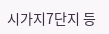시가지7단지 등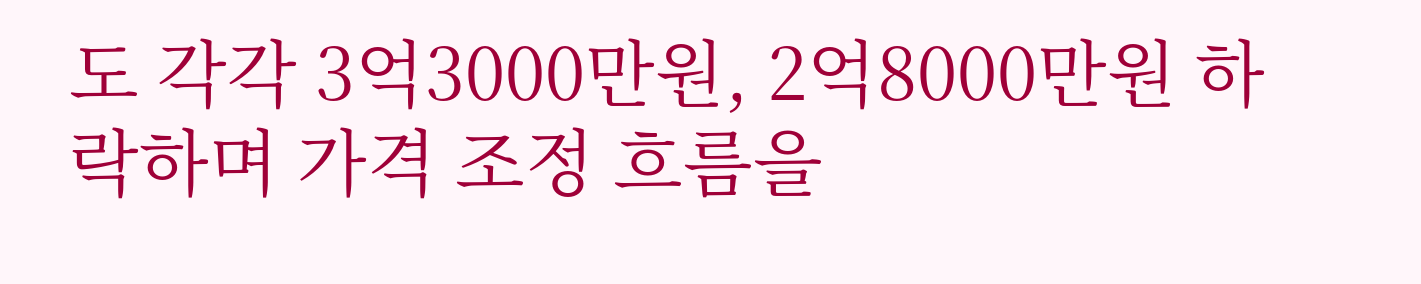도 각각 3억3000만원, 2억8000만원 하락하며 가격 조정 흐름을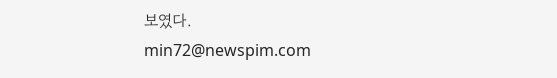보였다.
min72@newspim.com